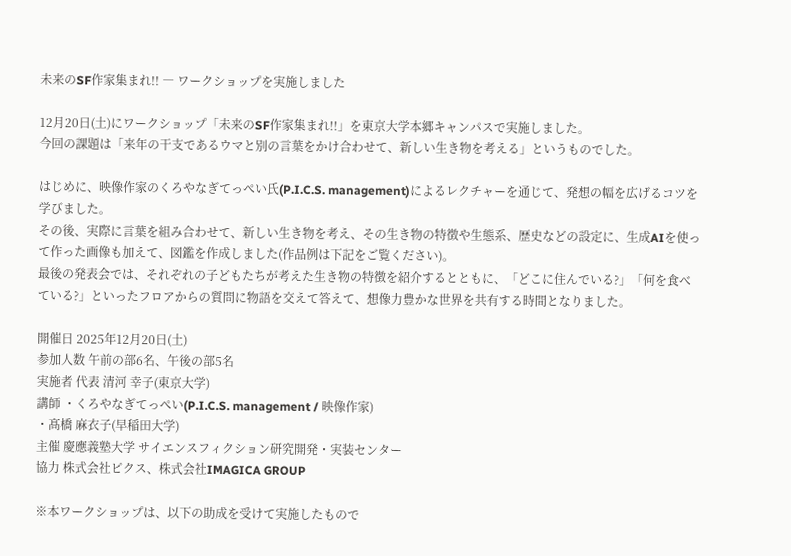未来のSF作家集まれ!! ― ワークショップを実施しました

12月20日(土)にワークショップ「未来のSF作家集まれ!!」を東京大学本郷キャンパスで実施しました。
今回の課題は「来年の干支であるウマと別の言葉をかけ合わせて、新しい生き物を考える」というものでした。

はじめに、映像作家のくろやなぎてっぺい氏(P.I.C.S. management)によるレクチャーを通じて、発想の幅を広げるコツを学びました。
その後、実際に言葉を組み合わせて、新しい生き物を考え、その生き物の特徴や生態系、歴史などの設定に、生成AIを使って作った画像も加えて、図鑑を作成しました(作品例は下記をご覧ください)。
最後の発表会では、それぞれの子どもたちが考えた生き物の特徴を紹介するとともに、「どこに住んでいる?」「何を食べている?」といったフロアからの質問に物語を交えて答えて、想像力豊かな世界を共有する時間となりました。

開催日 2025年12月20日(土)
参加人数 午前の部6名、午後の部5名
実施者 代表 清河 幸子(東京大学)
講師 ・くろやなぎてっぺい(P.I.C.S. management / 映像作家)
・髙橋 麻衣子(早稲田大学)
主催 慶應義塾大学 サイエンスフィクション研究開発・実装センター
協力 株式会社ピクス、株式会社IMAGICA GROUP

※本ワークショップは、以下の助成を受けて実施したもので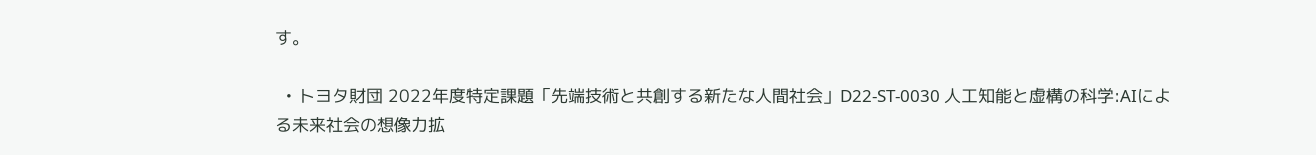す。

  • トヨタ財団 2022年度特定課題「先端技術と共創する新たな人間社会」D22-ST-0030 人工知能と虚構の科学:AIによる未来社会の想像力拡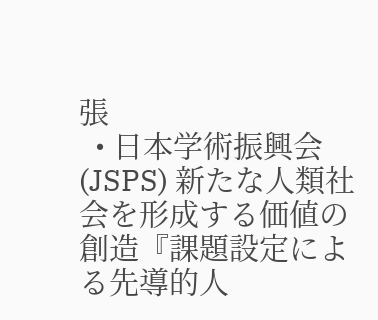張
  • 日本学術振興会(JSPS) 新たな人類社会を形成する価値の創造『課題設定による先導的人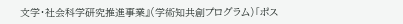文学・社会科学研究推進事業』(学術知共創プログラム)「ポス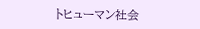トヒューマン社会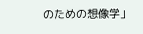のための想像学」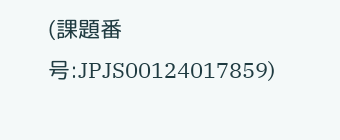(課題番号:JPJS00124017859)